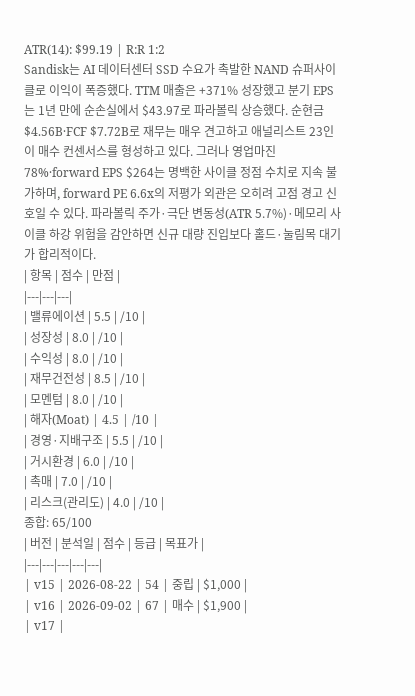ATR(14): $99.19 | R:R 1:2
Sandisk는 AI 데이터센터 SSD 수요가 촉발한 NAND 슈퍼사이클로 이익이 폭증했다. TTM 매출은 +371% 성장했고 분기 EPS는 1년 만에 순손실에서 $43.97로 파라볼릭 상승했다. 순현금 $4.56B·FCF $7.72B로 재무는 매우 견고하고 애널리스트 23인이 매수 컨센서스를 형성하고 있다. 그러나 영업마진 78%·forward EPS $264는 명백한 사이클 정점 수치로 지속 불가하며, forward PE 6.6x의 저평가 외관은 오히려 고점 경고 신호일 수 있다. 파라볼릭 주가·극단 변동성(ATR 5.7%)·메모리 사이클 하강 위험을 감안하면 신규 대량 진입보다 홀드·눌림목 대기가 합리적이다.
| 항목 | 점수 | 만점 |
|---|---|---|
| 밸류에이션 | 5.5 | /10 |
| 성장성 | 8.0 | /10 |
| 수익성 | 8.0 | /10 |
| 재무건전성 | 8.5 | /10 |
| 모멘텀 | 8.0 | /10 |
| 해자(Moat) | 4.5 | /10 |
| 경영·지배구조 | 5.5 | /10 |
| 거시환경 | 6.0 | /10 |
| 촉매 | 7.0 | /10 |
| 리스크(관리도) | 4.0 | /10 |
종합: 65/100
| 버전 | 분석일 | 점수 | 등급 | 목표가 |
|---|---|---|---|---|
| v15 | 2026-08-22 | 54 | 중립 | $1,000 |
| v16 | 2026-09-02 | 67 | 매수 | $1,900 |
| v17 |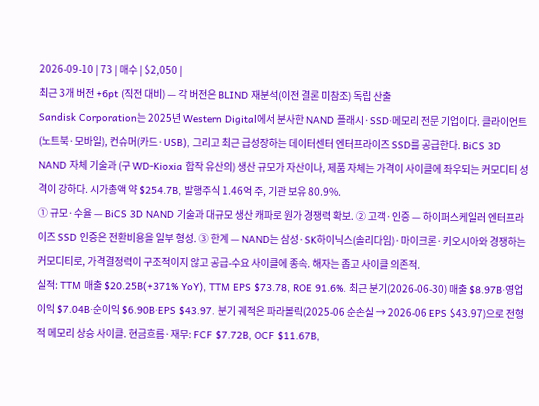2026-09-10 | 73 | 매수 | $2,050 |
최근 3개 버전 +6pt (직전 대비) — 각 버전은 BLIND 재분석(이전 결론 미참조) 독립 산출
Sandisk Corporation는 2025년 Western Digital에서 분사한 NAND 플래시·SSD·메모리 전문 기업이다. 클라이언트(노트북·모바일), 컨슈머(카드·USB), 그리고 최근 급성장하는 데이터센터 엔터프라이즈 SSD를 공급한다. BiCS 3D NAND 자체 기술과 (구 WD-Kioxia 합작 유산의) 생산 규모가 자산이나, 제품 자체는 가격이 사이클에 좌우되는 커모디티 성격이 강하다. 시가총액 약 $254.7B, 발행주식 1.46억 주, 기관 보유 80.9%.
① 규모·수율 — BiCS 3D NAND 기술과 대규모 생산 캐파로 원가 경쟁력 확보. ② 고객·인증 — 하이퍼스케일러 엔터프라이즈 SSD 인증은 전환비용을 일부 형성. ③ 한계 — NAND는 삼성·SK하이닉스(솔리다임)·마이크론·키오시아와 경쟁하는 커모디티로, 가격결정력이 구조적이지 않고 공급-수요 사이클에 종속. 해자는 좁고 사이클 의존적.
실적: TTM 매출 $20.25B(+371% YoY), TTM EPS $73.78, ROE 91.6%. 최근 분기(2026-06-30) 매출 $8.97B·영업이익 $7.04B·순이익 $6.90B·EPS $43.97. 분기 궤적은 파라볼릭(2025-06 순손실 → 2026-06 EPS $43.97)으로 전형적 메모리 상승 사이클. 현금흐름·재무: FCF $7.72B, OCF $11.67B,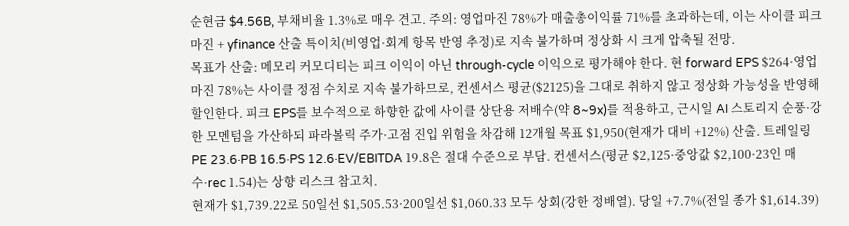순현금 $4.56B, 부채비율 1.3%로 매우 견고. 주의: 영업마진 78%가 매출총이익률 71%를 초과하는데, 이는 사이클 피크 마진 + yfinance 산출 특이치(비영업·회계 항목 반영 추정)로 지속 불가하며 정상화 시 크게 압축될 전망.
목표가 산출: 메모리 커모디티는 피크 이익이 아닌 through-cycle 이익으로 평가해야 한다. 현 forward EPS $264·영업마진 78%는 사이클 정점 수치로 지속 불가하므로, 컨센서스 평균($2125)을 그대로 취하지 않고 정상화 가능성을 반영해 할인한다. 피크 EPS를 보수적으로 하향한 값에 사이클 상단용 저배수(약 8~9x)를 적용하고, 근시일 AI 스토리지 순풍·강한 모멘텀을 가산하되 파라볼릭 주가·고점 진입 위험을 차감해 12개월 목표 $1,950(현재가 대비 +12%) 산출. 트레일링 PE 23.6·PB 16.5·PS 12.6·EV/EBITDA 19.8은 절대 수준으로 부담. 컨센서스(평균 $2,125·중앙값 $2,100·23인 매수·rec 1.54)는 상향 리스크 참고치.
현재가 $1,739.22로 50일선 $1,505.53·200일선 $1,060.33 모두 상회(강한 정배열). 당일 +7.7%(전일 종가 $1,614.39)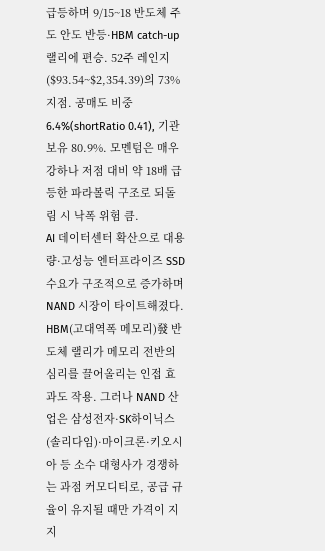급등하며 9/15~18 반도체 주도 안도 반등·HBM catch-up 랠리에 편승. 52주 레인지($93.54~$2,354.39)의 73% 지점. 공매도 비중 6.4%(shortRatio 0.41), 기관 보유 80.9%. 모멘텀은 매우 강하나 저점 대비 약 18배 급등한 파라볼릭 구조로 되돌림 시 낙폭 위험 큼.
AI 데이터센터 확산으로 대용량·고성능 엔터프라이즈 SSD 수요가 구조적으로 증가하며 NAND 시장이 타이트해졌다. HBM(고대역폭 메모리)發 반도체 랠리가 메모리 전반의 심리를 끌어올리는 인접 효과도 작용. 그러나 NAND 산업은 삼성전자·SK하이닉스(솔리다임)·마이크론·키오시아 등 소수 대형사가 경쟁하는 과점 커모디티로, 공급 규율이 유지될 때만 가격이 지지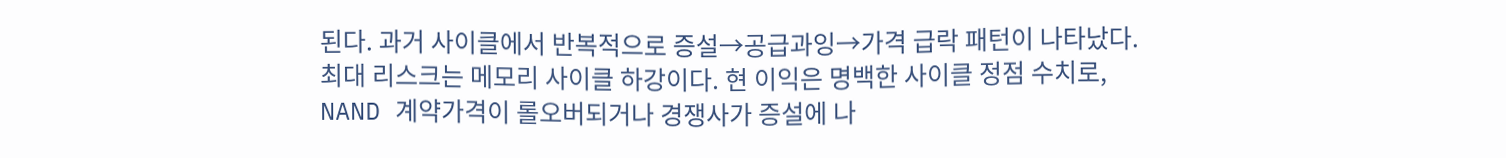된다. 과거 사이클에서 반복적으로 증설→공급과잉→가격 급락 패턴이 나타났다.
최대 리스크는 메모리 사이클 하강이다. 현 이익은 명백한 사이클 정점 수치로, NAND 계약가격이 롤오버되거나 경쟁사가 증설에 나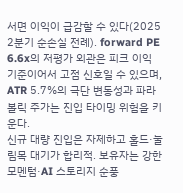서면 이익이 급감할 수 있다(2025 2분기 순손실 전례). forward PE 6.6x의 저평가 외관은 피크 이익 기준이어서 고점 신호일 수 있으며, ATR 5.7%의 극단 변동성과 파라볼릭 주가는 진입 타이밍 위험을 키운다.
신규 대량 진입은 자제하고 홀드·눌림목 대기가 합리적. 보유자는 강한 모멘텀·AI 스토리지 순풍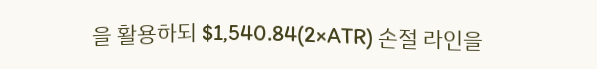을 활용하되 $1,540.84(2×ATR) 손절 라인을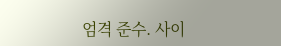엄격 준수. 사이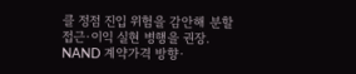클 정점 진입 위험을 감안해 분할 접근·이익 실현 병행을 권장. NAND 계약가격 방향·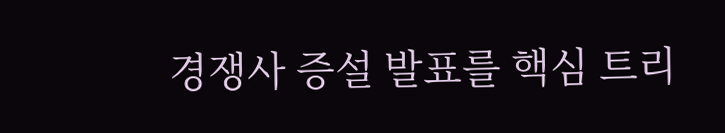경쟁사 증설 발표를 핵심 트리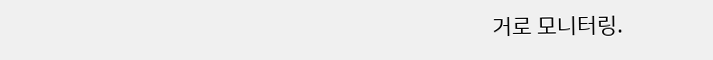거로 모니터링.